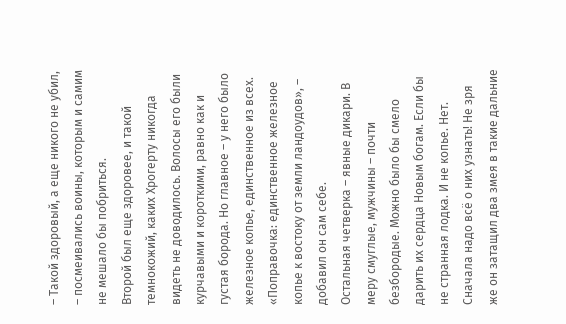– Такой здоровый, а еще никого не убил, – посмеивались воины, которым и самим не мешало бы побриться.
Второй был еще здоровее, и такой темнокожий, каких Хрогерту никогда видеть не доводилось. Волосы его были курчавыми и короткими, равно как и густая борода. Но главное – у него было железное копье, единственное из всех. «Поправочка: единственное железное копье к востоку от земли ландоудов», – добавил он сам себе.
Остальная четверка – явные дикари. В меру смуглые, мужчины – почти безбородые. Можно было бы смело дарить их сердца Новым богам. Если бы не странная лодка. И не копье. Нет. Сначала надо всё о них узнать! Не зря же он затащил два змея в такие дальние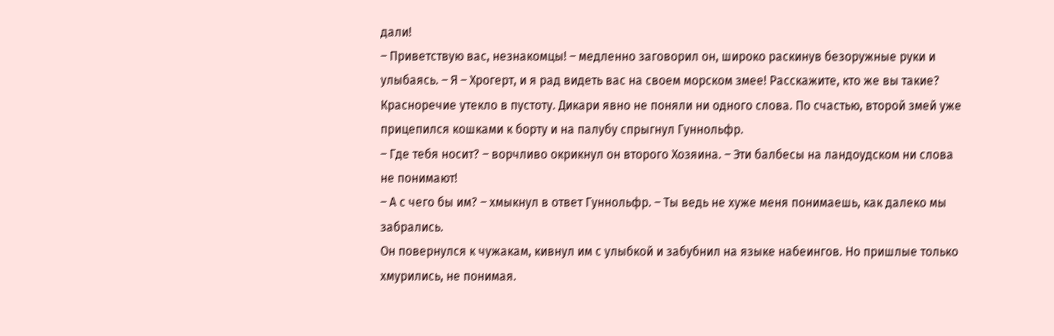дали!
– Приветствую вас, незнакомцы! – медленно заговорил он, широко раскинув безоружные руки и улыбаясь. – Я – Хрогерт, и я рад видеть вас на своем морском змее! Расскажите, кто же вы такие?
Красноречие утекло в пустоту. Дикари явно не поняли ни одного слова. По счастью, второй змей уже прицепился кошками к борту и на палубу спрыгнул Гуннольфр.
– Где тебя носит? – ворчливо окрикнул он второго Хозяина. – Эти балбесы на ландоудском ни слова не понимают!
– А с чего бы им? – хмыкнул в ответ Гуннольфр. – Ты ведь не хуже меня понимаешь, как далеко мы забрались.
Он повернулся к чужакам, кивнул им с улыбкой и забубнил на языке набеингов. Но пришлые только хмурились, не понимая.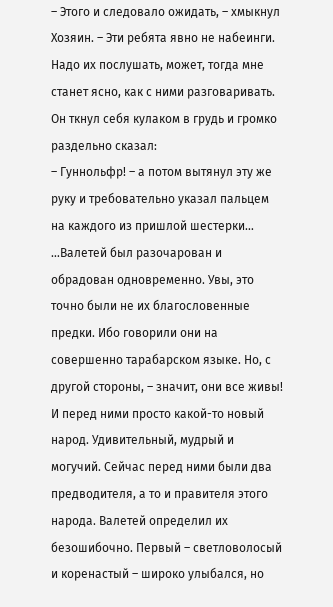– Этого и следовало ожидать, – хмыкнул Хозяин. – Эти ребята явно не набеинги. Надо их послушать, может, тогда мне станет ясно, как с ними разговаривать.
Он ткнул себя кулаком в грудь и громко раздельно сказал:
– Гуннольфр! – а потом вытянул эту же руку и требовательно указал пальцем на каждого из пришлой шестерки…
…Валетей был разочарован и обрадован одновременно. Увы, это точно были не их благословенные предки. Ибо говорили они на совершенно тарабарском языке. Но, с другой стороны, – значит, они все живы! И перед ними просто какой-то новый народ. Удивительный, мудрый и могучий. Сейчас перед ними были два предводителя, а то и правителя этого народа. Валетей определил их безошибочно. Первый – светловолосый и коренастый – широко улыбался, но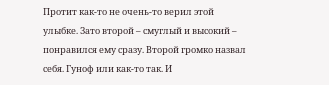Протит как-то не очень-то верил этой улыбке. Зато второй – смуглый и высокий – понравился ему сразу. Второй громко назвал себя. Гуноф или как-то так. И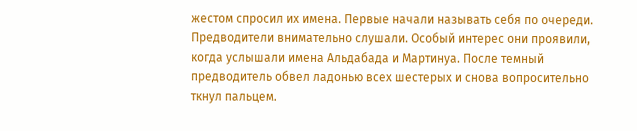жестом спросил их имена. Первые начали называть себя по очереди.
Предводители внимательно слушали. Особый интерес они проявили, когда услышали имена Альдабада и Мартинуа. После темный предводитель обвел ладонью всех шестерых и снова вопросительно ткнул пальцем.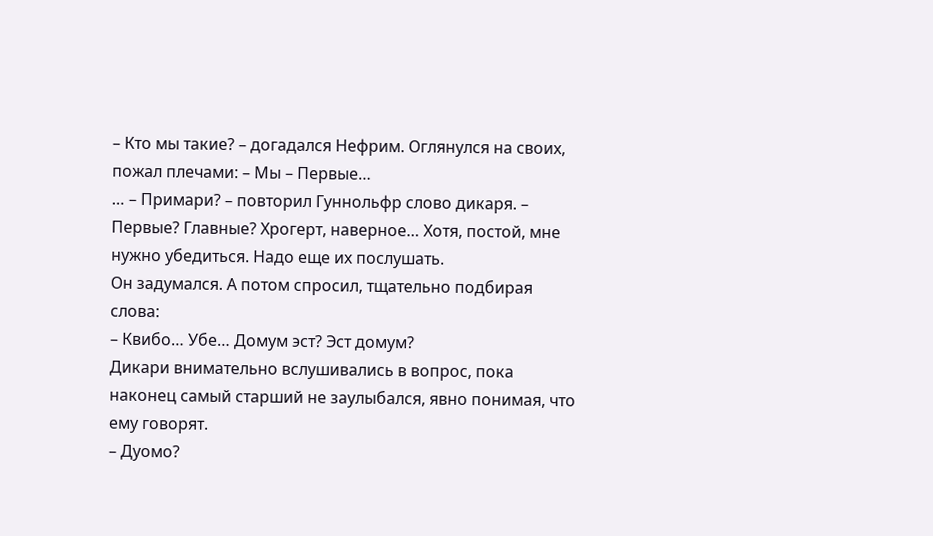– Кто мы такие? – догадался Нефрим. Оглянулся на своих, пожал плечами: – Мы – Первые…
… – Примари? – повторил Гуннольфр слово дикаря. – Первые? Главные? Хрогерт, наверное… Хотя, постой, мне нужно убедиться. Надо еще их послушать.
Он задумался. А потом спросил, тщательно подбирая слова:
– Квибо… Убе… Домум эст? Эст домум?
Дикари внимательно вслушивались в вопрос, пока наконец самый старший не заулыбался, явно понимая, что ему говорят.
– Дуомо?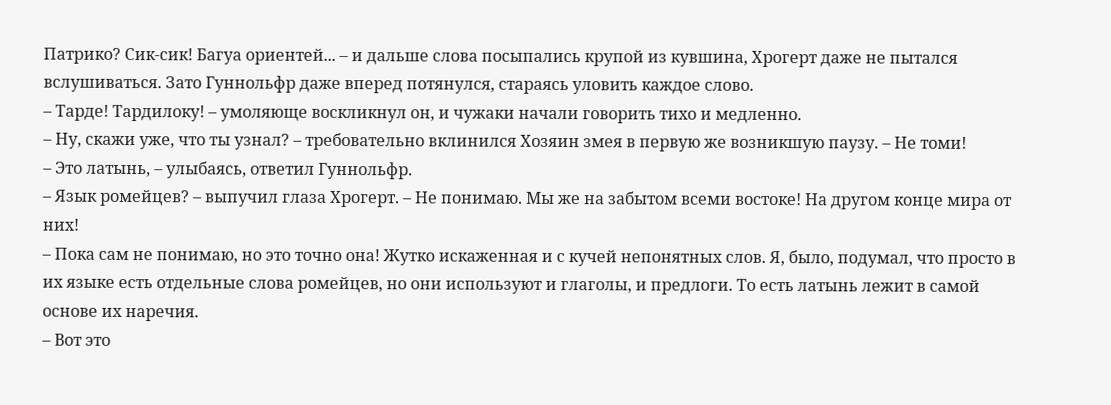Патрико? Сик-сик! Багуа ориентей... – и дальше слова посыпались крупой из кувшина, Хрогерт даже не пытался вслушиваться. Зато Гуннольфр даже вперед потянулся, стараясь уловить каждое слово.
– Тарде! Тардилоку! – умоляюще воскликнул он, и чужаки начали говорить тихо и медленно.
– Ну, скажи уже, что ты узнал? – требовательно вклинился Хозяин змея в первую же возникшую паузу. – Не томи!
– Это латынь, – улыбаясь, ответил Гуннольфр.
– Язык ромейцев? – выпучил глаза Хрогерт. – Не понимаю. Мы же на забытом всеми востоке! На другом конце мира от них!
– Пока сам не понимаю, но это точно она! Жутко искаженная и с кучей непонятных слов. Я, было, подумал, что просто в их языке есть отдельные слова ромейцев, но они используют и глаголы, и предлоги. То есть латынь лежит в самой основе их наречия.
– Вот это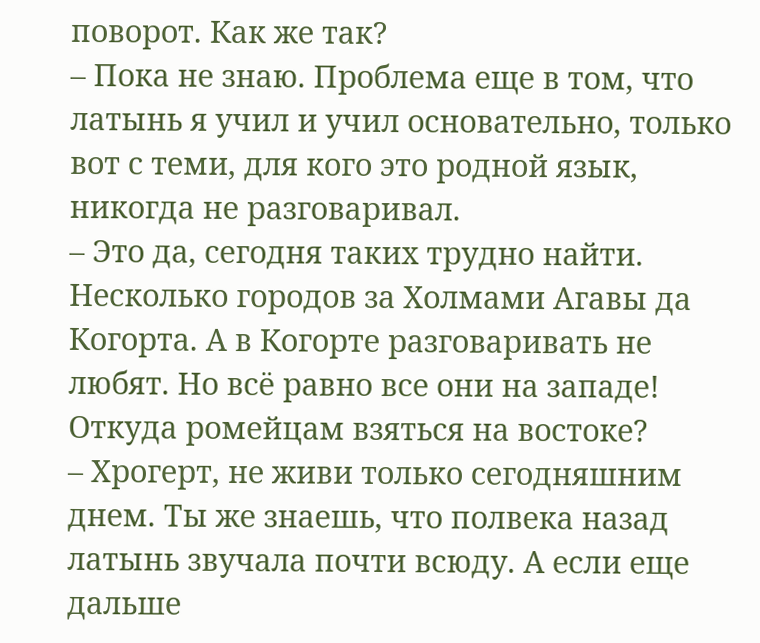поворот. Как же так?
– Пока не знаю. Проблема еще в том, что латынь я учил и учил основательно, только вот с теми, для кого это родной язык, никогда не разговаривал.
– Это да, сегодня таких трудно найти. Несколько городов за Холмами Агавы да Когорта. А в Когорте разговаривать не любят. Но всё равно все они на западе! Откуда ромейцам взяться на востоке?
– Хрогерт, не живи только сегодняшним днем. Ты же знаешь, что полвека назад латынь звучала почти всюду. А если еще дальше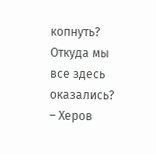копнуть? Откуда мы все здесь оказались?
– Херов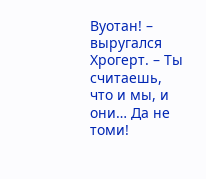Вуотан! – выругался Хрогерт. – Ты считаешь, что и мы, и они… Да не томи!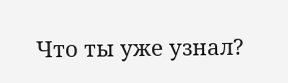Что ты уже узнал?